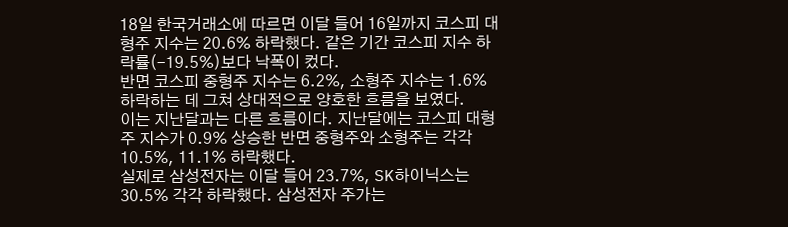18일 한국거래소에 따르면 이달 들어 16일까지 코스피 대형주 지수는 20.6% 하락했다. 같은 기간 코스피 지수 하락률(-19.5%)보다 낙폭이 컸다.
반면 코스피 중형주 지수는 6.2%, 소형주 지수는 1.6% 하락하는 데 그쳐 상대적으로 양호한 흐름을 보였다.
이는 지난달과는 다른 흐름이다. 지난달에는 코스피 대형주 지수가 0.9% 상승한 반면 중형주와 소형주는 각각 10.5%, 11.1% 하락했다.
실제로 삼성전자는 이달 들어 23.7%, SK하이닉스는 30.5% 각각 하락했다. 삼성전자 주가는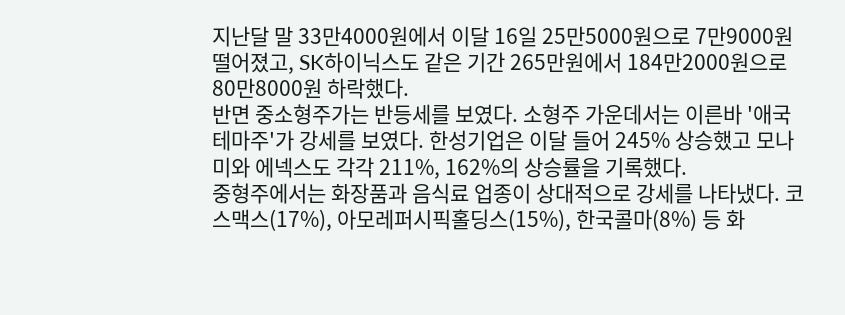지난달 말 33만4000원에서 이달 16일 25만5000원으로 7만9000원 떨어졌고, SK하이닉스도 같은 기간 265만원에서 184만2000원으로 80만8000원 하락했다.
반면 중소형주가는 반등세를 보였다. 소형주 가운데서는 이른바 '애국 테마주'가 강세를 보였다. 한성기업은 이달 들어 245% 상승했고 모나미와 에넥스도 각각 211%, 162%의 상승률을 기록했다.
중형주에서는 화장품과 음식료 업종이 상대적으로 강세를 나타냈다. 코스맥스(17%), 아모레퍼시픽홀딩스(15%), 한국콜마(8%) 등 화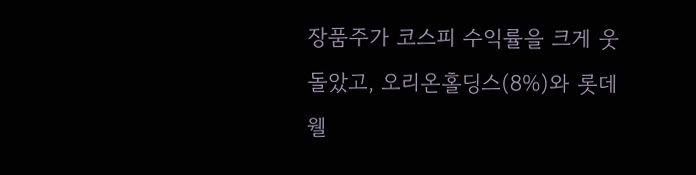장품주가 코스피 수익률을 크게 웃돌았고, 오리온홀딩스(8%)와 롯데웰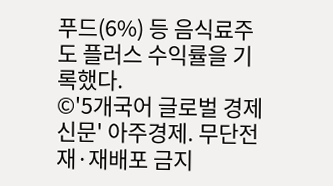푸드(6%) 등 음식료주도 플러스 수익률을 기록했다.
©'5개국어 글로벌 경제신문' 아주경제. 무단전재·재배포 금지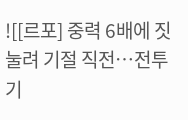![[르포] 중력 6배에 짓눌려 기절 직전…전투기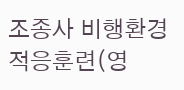조종사 비행환경 적응훈련(영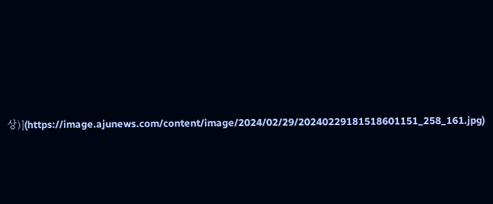상)](https://image.ajunews.com/content/image/2024/02/29/20240229181518601151_258_161.jpg)